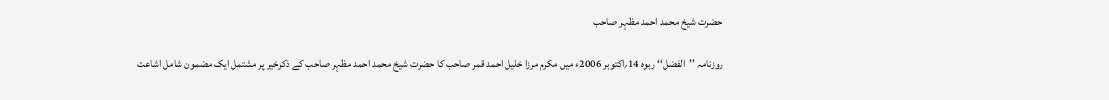حضرت شیخ محمد احمد مظہر صاحب

روزنامہ ’’الفضل‘‘ ربوہ 14؍اکتوبر 2006ء میں مکرم مرزا خلیل احمد قمر صاحب کا حضرت شیخ محمد احمد مظہر صاحب کے ذکرخیر پر مشتمل ایک مضمون شامل اشاعت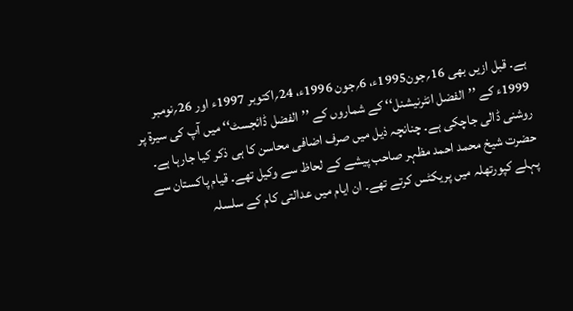ہے۔ قبل ازیں بھی 16؍جون1995ء، 6؍جون 1996ء، 24؍اکتوبر 1997ء اور 26؍نومبر 1999ء کے ’’الفضل انٹرنیشنل‘‘ کے شماروں کے ’’الفضل ڈائجسٹ‘‘ میں آپ کی سیرۃ پر روشنی ڈالی جاچکی ہے۔ چنانچہ ذیل میں صرف اضافی محاسن کا ہی ذکر کیا جارہا ہے۔
حضرت شیخ محمد احمد مظہر صاحب پیشے کے لحاظ سے وکیل تھے۔ قیام پاکستان سے پہلے کپورتھلہ میں پریکٹس کرتے تھے۔ ان ایام میں عدالتی کام کے سلسلہ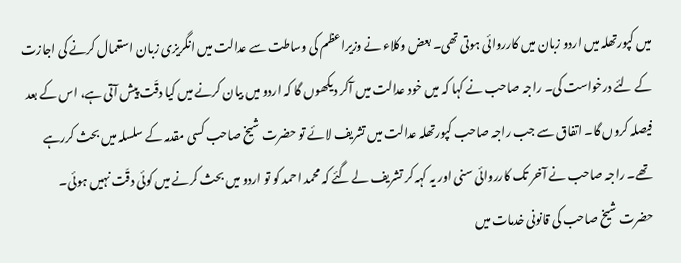میں کپورتھلہ میں اردو زبان میں کارروائی ہوتی تھی۔ بعض وکلاء نے وزیراعظم کی وساطت سے عدالت میں انگریزی زبان استعمال کرنے کی اجازت کے لئے درخواست کی۔ راجہ صاحب نے کہا کہ میں خود عدالت میں آکر دیکھوں گا کہ اردو میں بیان کرنے میں کیا دقّت پیش آتی ہے، اس کے بعد فیصلہ کروں گا۔ اتفاق سے جب راجہ صاحب کپورتھلہ عدالت میں تشریف لائے تو حضرت شیخ صاحب کسی مقدمہ کے سلسلہ میں بحث کررہے تھے۔ راجہ صاحب نے آخر تک کارروائی سنی اور یہ کہہ کر تشریف لے گئے کہ محمد احمد کو تو اردو میں بحث کرنے میں کوئی دقّت نہیں ہوئی۔
حضرت شیخ صاحب کی قانونی خدمات میں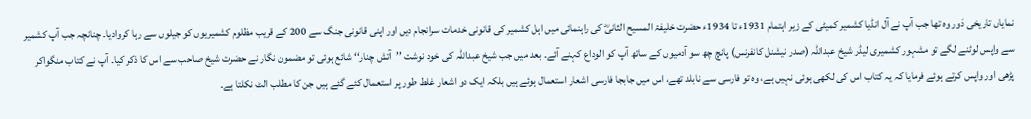نمایاں تاریخی دَور وہ تھا جب آپ نے آل انڈیا کشمیر کمیٹی کے زیر اہتمام 1931ء تا 1934ء حضرت خلیفۃ المسیح الثانیؓ کی راہنمائی میں اہل کشمیر کی قانونی خدمات سرانجام دیں اور اپنی قانونی جنگ سے 200 کے قریب مظلوم کشمیریوں کو جیلوں سے رہا کروادیا۔ چنانچہ جب آپ کشمیر سے واپس لوٹنے لگے تو مشہور کشمیری لیڈر شیخ عبداللہ (صدر نیشنل کانفرنس) پانچ چھ سو آدمیوں کے ساتھ آپ کو الوداع کہنے آئے۔ بعد میں جب شیخ عبداللہ کی خود نوشت ’’آتش چنار‘‘ شائع ہوئی تو مضمون نگار نے حضرت شیخ صاحب سے اس کا ذکر کیا۔ آپ نے کتاب منگواکر پڑھی اور واپس کرتے ہوئے فرمایا کہ یہ کتاب اس کی لکھی ہوئی نہیں ہے، وہ تو فارسی سے نابلد تھے، اس میں جابجا فارسی اشعار استعمال ہوئے ہیں بلکہ ایک دو اشعار غلط طور پر استعمال کئے گئے ہیں جن کا مطلب الٹ نکلتا ہے۔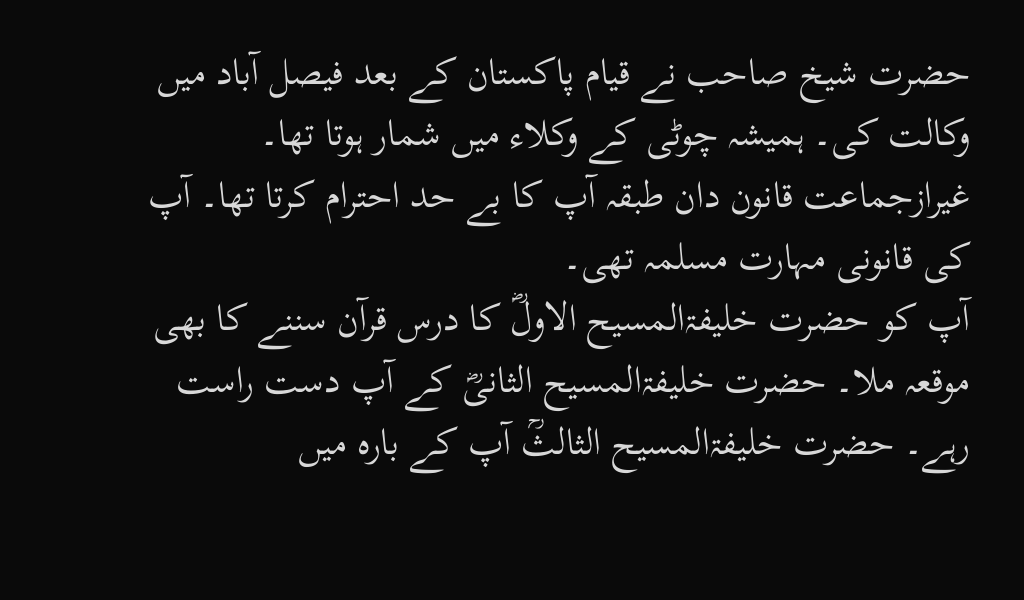حضرت شیخ صاحب نے قیام پاکستان کے بعد فیصل آباد میں وکالت کی۔ ہمیشہ چوٹی کے وکلاء میں شمار ہوتا تھا۔ غیرازجماعت قانون دان طبقہ آپ کا بے حد احترام کرتا تھا۔ آپ کی قانونی مہارت مسلمہ تھی۔
آپ کو حضرت خلیفۃالمسیح الاولؓ کا درس قرآن سننے کا بھی موقعہ ملا۔ حضرت خلیفۃالمسیح الثانیؓ کے آپ دست راست رہے۔ حضرت خلیفۃالمسیح الثالثؒ آپ کے بارہ میں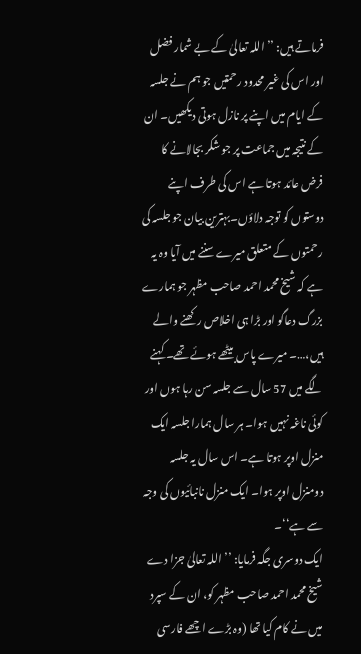فرماتے ہیں: ’’اللہ تعالیٰ کے بے شمار فضل اور اس کی غیر محدود رحمتیں جو ہم نے جلسہ کے ایام میں اپنے پر نازل ہوتی دیکھیں۔ ان کے نتیجہ میں جماعت پر جو شکر بجالانے کا فرض عائد ہوتا ہے اس کی طرف اپنے دوستوں کو توجہ دلاؤں۔بہترین بیان جو جلسہ کی رحمتوں کے متعلق میرے سننے میں آیا وہ یہ ہے کہ شیخ محمد احمد صاحب مظہر جو ہمارے بزرگ دعاگو اور بڑا ہی اخلاص رکھنے والے ہیں،…۔ میرے پاس بیٹھے ہوئے تھے۔ کہنے لگے میں 57 سال سے جلسہ سن رہا ہوں اور کوئی ناغہ نہیں ہوا۔ ہر سال ہمارا جلسہ ایک منزل اوپر ہوتا ہے۔ اس سال یہ جلسہ دومنزل اوپر ہوا۔ ایک منزل نانبائیوں کی وجہ سے ہے‘‘۔
ایک دوسری جگہ فرمایا: ’’اللہ تعالیٰ جزا دے شیخ محمد احمد صاحب مظہر کو، ان کے سپرد میں نے کام کیا تھا (وہ بڑے اچھے فارسی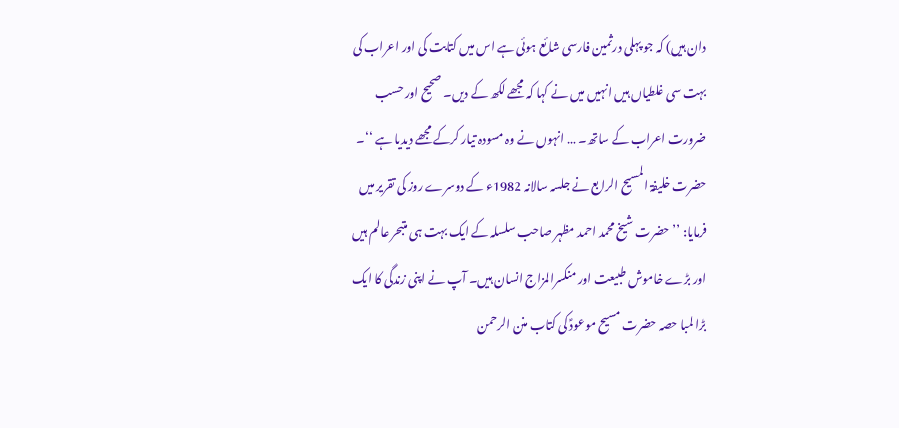دان ہیں) کہ جو پہلی درثمین فارسی شائع ہوئی ہے اس میں کتابت کی اور اعراب کی بہت سی غلطیاں ہیں انہیں میں نے کہا کہ مجھے لکھ کے دیں۔ صحیح اور حسب ضرورت اعراب کے ساتھ۔ … انہوں نے وہ مسودہ تیار کرکے مجھے دیدیا ہے ‘‘۔
حضرت خلیفۃ المسیح الرابع نے جلسہ سالانہ 1982ء کے دوسرے روز کی تقریر میں فرمایا: ’’حضرت شیخ محمد احمد مظہر صاحب سلسلہ کے ایک بہت ہی متبحر عالم ہیں اور بڑے خاموش طبیعت اور منکسرالمزاج انسان ہیں۔ آپ نے اپنی زندگی کا ایک بڑا لمبا حصہ حضرت مسیح موعودؑ کی کتاب منن الرحمن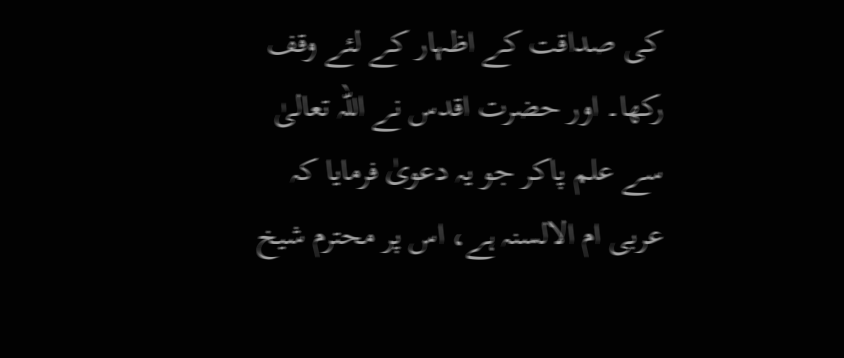کی صداقت کے اظہار کے لئے وقف رکھا۔ اور حضرت اقدس نے اللہ تعالیٰ سے علم پاکر جو یہ دعویٰ فرمایا کہ عربی ام الالسنہ ہے، اس پر محترم شیخ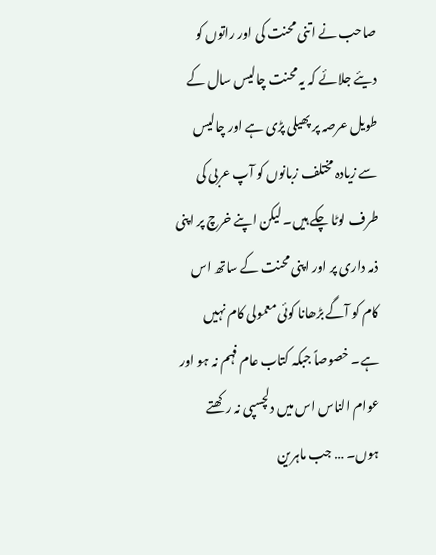صاحب نے اتنی محنت کی اور راتوں کو دیئے جلائے کہ یہ محنت چالیس سال کے طویل عرصہ پر پھیلی پڑی ہے اور چالیس سے زیادہ مختلف زبانوں کو آپ عربی کی طرف لوٹا چکے ہیں۔ لیکن اپنے خرچ پر اپنی ذمہ داری پر اور اپنی محنت کے ساتھ اس کام کو آگے بڑھانا کوئی معمولی کام نہیں ہے۔ خصوصاً جبکہ کتاب عام فہم نہ ہو اور عوام الناس اس میں دلچسپی نہ رکھتے ہوں۔ … جب ماہرین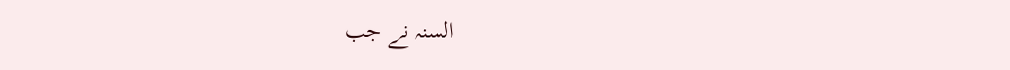السنہ نے جب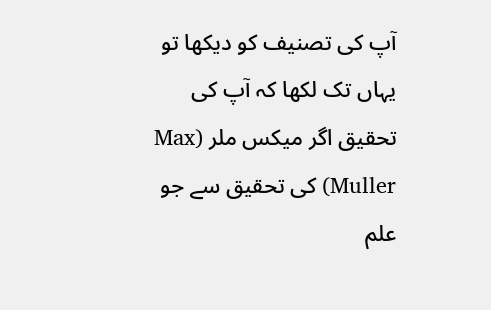آپ کی تصنیف کو دیکھا تو یہاں تک لکھا کہ آپ کی تحقیق اگر میکس ملر (Max Muller) کی تحقیق سے جو علم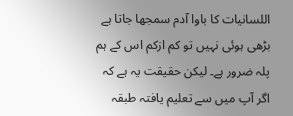اللسانیات کا باوا آدم سمجھا جاتا ہے بڑھی ہوئی نہیں تو کم ازکم اس کے ہم پلہ ضرور ہے۔ لیکن حقیقت یہ ہے کہ اگر آپ میں سے تعلیم یافتہ طبقہ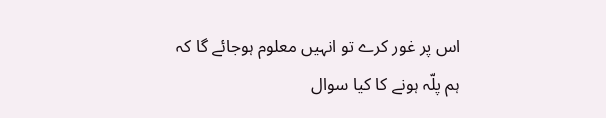اس پر غور کرے تو انہیں معلوم ہوجائے گا کہ ہم پلّہ ہونے کا کیا سوال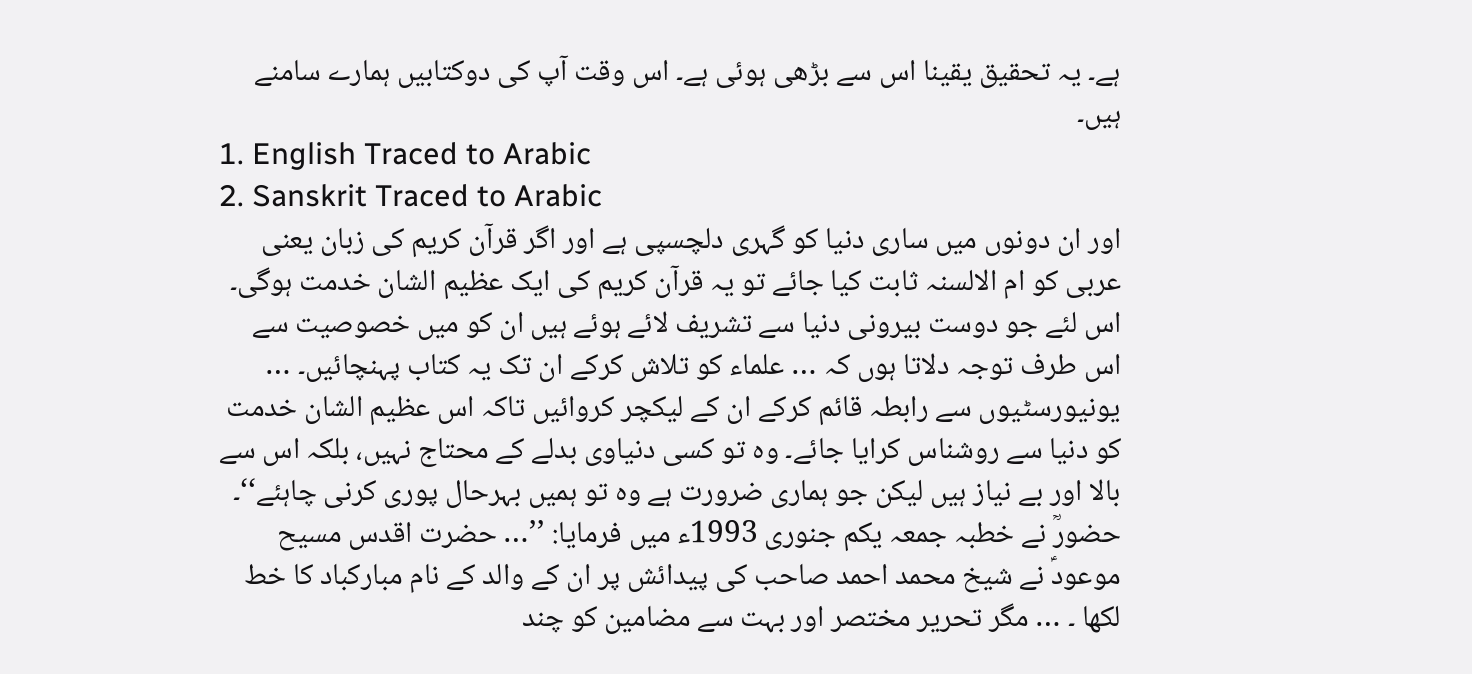ہے۔ یہ تحقیق یقینا اس سے بڑھی ہوئی ہے۔ اس وقت آپ کی دوکتابیں ہمارے سامنے ہیں۔
1. English Traced to Arabic
2. Sanskrit Traced to Arabic
اور ان دونوں میں ساری دنیا کو گہری دلچسپی ہے اور اگر قرآن کریم کی زبان یعنی عربی کو ام الالسنہ ثابت کیا جائے تو یہ قرآن کریم کی ایک عظیم الشان خدمت ہوگی۔ اس لئے جو دوست بیرونی دنیا سے تشریف لائے ہوئے ہیں ان کو میں خصوصیت سے اس طرف توجہ دلاتا ہوں کہ … علماء کو تلاش کرکے ان تک یہ کتاب پہنچائیں۔ … یونیورسٹیوں سے رابطہ قائم کرکے ان کے لیکچر کروائیں تاکہ اس عظیم الشان خدمت کو دنیا سے روشناس کرایا جائے۔ وہ تو کسی دنیاوی بدلے کے محتاج نہیں، بلکہ اس سے بالا اور بے نیاز ہیں لیکن جو ہماری ضرورت ہے وہ تو ہمیں بہرحال پوری کرنی چاہئے‘‘۔
حضورؒ نے خطبہ جمعہ یکم جنوری 1993ء میں فرمایا: ’’… حضرت اقدس مسیح موعودؑ نے شیخ محمد احمد صاحب کی پیدائش پر ان کے والد کے نام مبارکباد کا خط لکھا ۔ … مگر تحریر مختصر اور بہت سے مضامین کو چند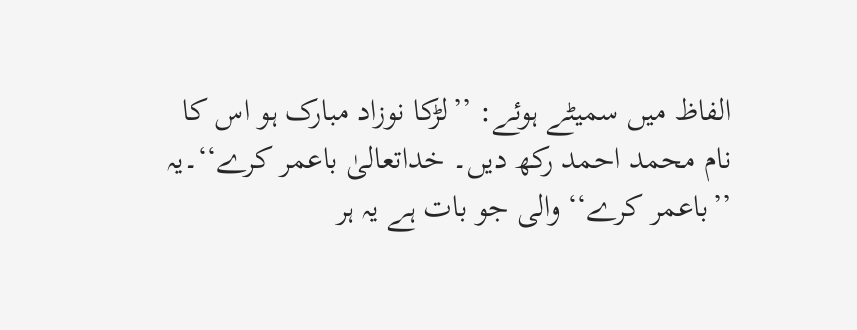الفاظ میں سمیٹے ہوئے: ’’لڑکا نوزاد مبارک ہو اس کا نام محمد احمد رکھ دیں۔ خداتعالیٰ باعمر کرے‘‘۔یہ ’’باعمر کرے‘‘ والی جو بات ہے یہ ہر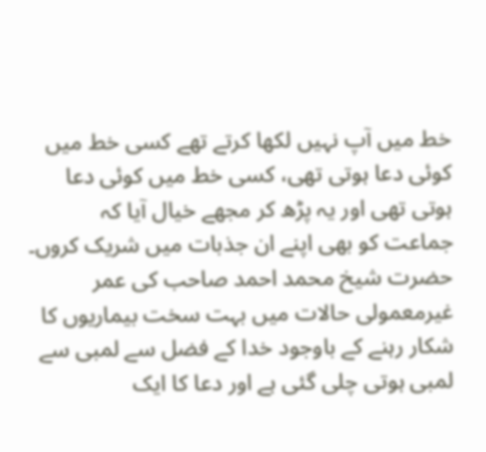خط میں آپ نہیں لکھا کرتے تھے کسی خط میں کوئی دعا ہوتی تھی، کسی خط میں کوئی دعا ہوتی تھی اور یہ پڑھ کر مجھے خیال آیا کہ جماعت کو بھی اپنے ان جذبات میں شریک کروں۔
حضرت شیخ محمد احمد صاحب کی عمر غیرمعمولی حالات میں بہت سخت بیماریوں کا شکار رہنے کے باوجود خدا کے فضل سے لمبی سے لمبی ہوتی چلی گئی ہے اور دعا کا ایک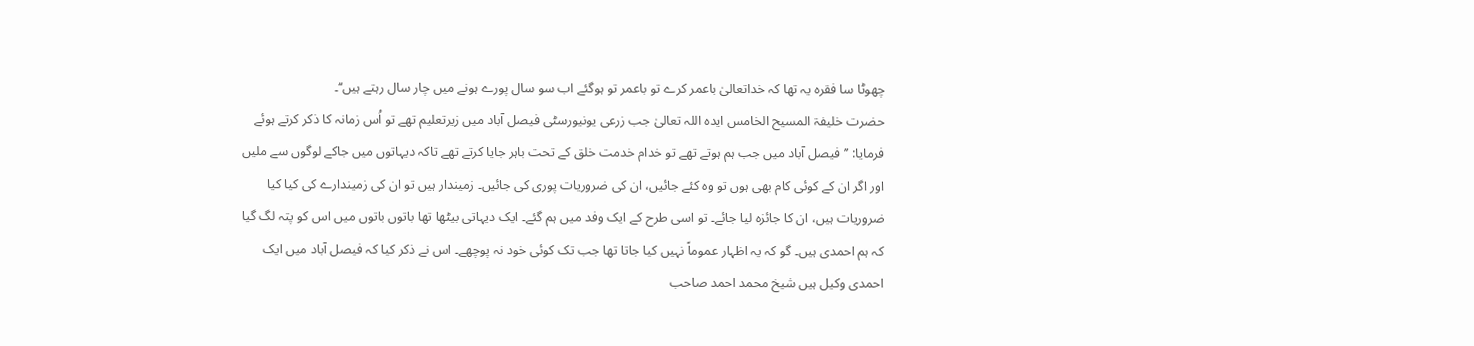چھوٹا سا فقرہ یہ تھا کہ خداتعالیٰ باعمر کرے تو باعمر تو ہوگئے اب سو سال پورے ہونے میں چار سال رہتے ہیں‘‘۔
حضرت خلیفۃ المسیح الخامس ایدہ اللہ تعالیٰ جب زرعی یونیورسٹی فیصل آباد میں زیرتعلیم تھے تو اُس زمانہ کا ذکر کرتے ہوئے فرمایا: ’’فیصل آباد میں جب ہم ہوتے تھے تو خدام خدمت خلق کے تحت باہر جایا کرتے تھے تاکہ دیہاتوں میں جاکے لوگوں سے ملیں اور اگر ان کے کوئی کام بھی ہوں تو وہ کئے جائیں، ان کی ضروریات پوری کی جائیں۔ زمیندار ہیں تو ان کی زمیندارے کی کیا کیا ضروریات ہیں، ان کا جائزہ لیا جائے۔ تو اسی طرح کے ایک وفد میں ہم گئے۔ ایک دیہاتی بیٹھا تھا باتوں باتوں میں اس کو پتہ لگ گیا کہ ہم احمدی ہیں۔ گو کہ یہ اظہار عموماً نہیں کیا جاتا تھا جب تک کوئی خود نہ پوچھے۔ اس نے ذکر کیا کہ فیصل آباد میں ایک احمدی وکیل ہیں شیخ محمد احمد صاحب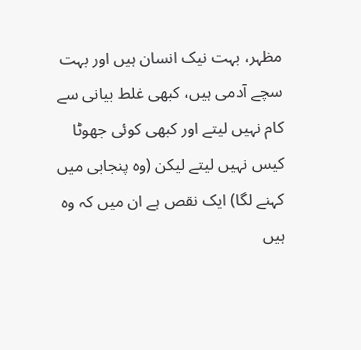مظہر، بہت نیک انسان ہیں اور بہت سچے آدمی ہیں، کبھی غلط بیانی سے کام نہیں لیتے اور کبھی کوئی جھوٹا کیس نہیں لیتے لیکن (وہ پنجابی میں کہنے لگا) ایک نقص ہے ان میں کہ وہ ہیں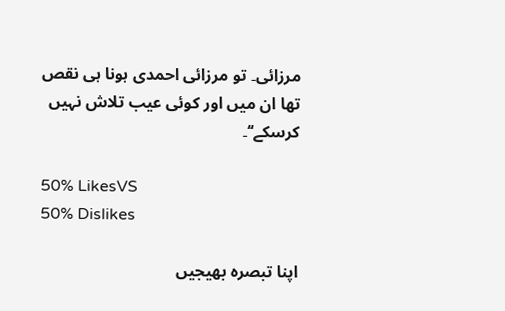مرزائی۔ تو مرزائی احمدی ہونا ہی نقص تھا ان میں اور کوئی عیب تلاش نہیں کرسکے‘‘۔

50% LikesVS
50% Dislikes

اپنا تبصرہ بھیجیں